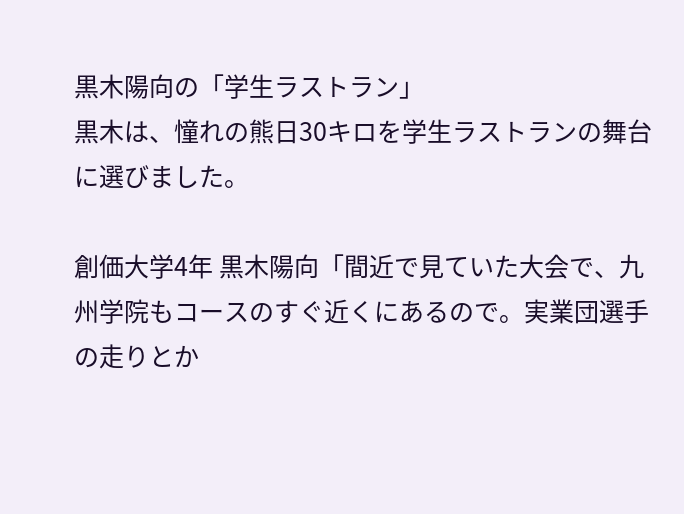黒木陽向の「学生ラストラン」
黒木は、憧れの熊日30キロを学生ラストランの舞台に選びました。

創価大学4年 黒木陽向「間近で見ていた大会で、九州学院もコースのすぐ近くにあるので。実業団選手の走りとか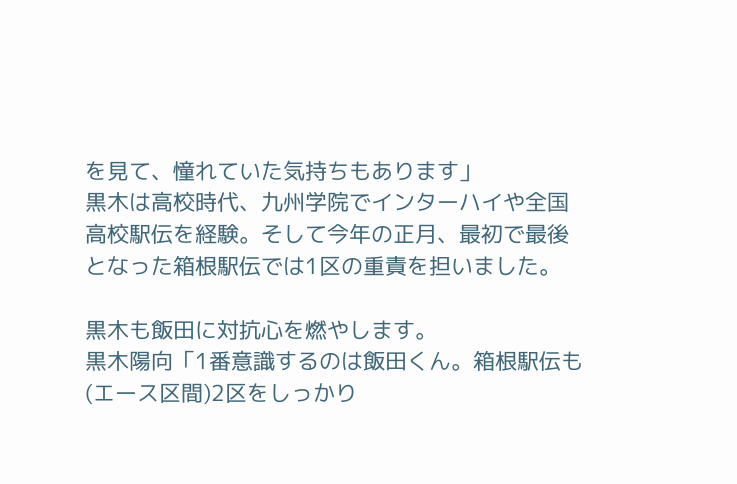を見て、憧れていた気持ちもあります」
黒木は高校時代、九州学院でインターハイや全国高校駅伝を経験。そして今年の正月、最初で最後となった箱根駅伝では1区の重責を担いました。

黒木も飯田に対抗心を燃やします。
黒木陽向「1番意識するのは飯田くん。箱根駅伝も(エース区間)2区をしっかり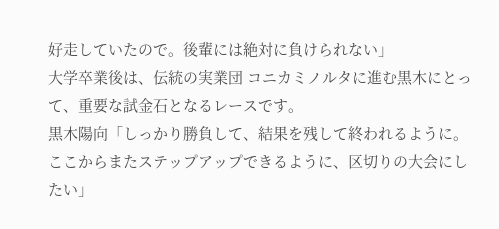好走していたので。後輩には絶対に負けられない」
大学卒業後は、伝統の実業団 コニカミノルタに進む黒木にとって、重要な試金石となるレースです。
黒木陽向「しっかり勝負して、結果を残して終われるように。ここからまたステップアップできるように、区切りの大会にしたい」